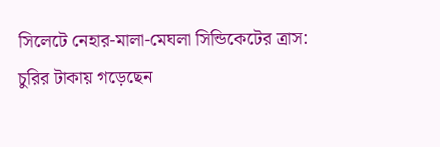সিলেটে নেহার-মালা-মেঘলা সিন্ডিকেটের ত্রাস: চুরির টাকায় গড়েছেন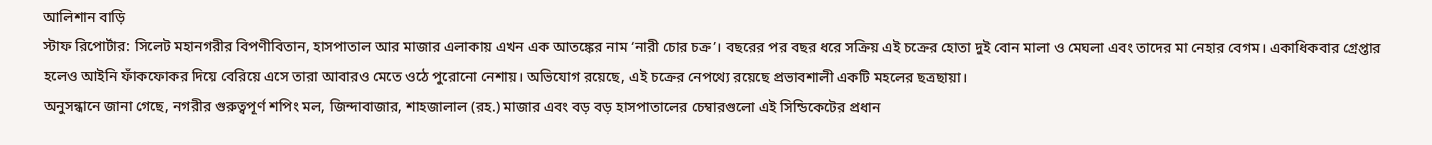আলিশান বাড়ি
স্টাফ রিপোর্টার: সিলেট মহানগরীর বিপণীবিতান, হাসপাতাল আর মাজার এলাকায় এখন এক আতঙ্কের নাম ‘নারী চোর চক্র’। বছরের পর বছর ধরে সক্রিয় এই চক্রের হোতা দুই বোন মালা ও মেঘলা এবং তাদের মা নেহার বেগম। একাধিকবার গ্রেপ্তার হলেও আইনি ফাঁকফোকর দিয়ে বেরিয়ে এসে তারা আবারও মেতে ওঠে পুরোনো নেশায়। অভিযোগ রয়েছে, এই চক্রের নেপথ্যে রয়েছে প্রভাবশালী একটি মহলের ছত্রছায়া।
অনুসন্ধানে জানা গেছে, নগরীর গুরুত্বপূর্ণ শপিং মল, জিন্দাবাজার, শাহজালাল (রহ.) মাজার এবং বড় বড় হাসপাতালের চেম্বারগুলো এই সিন্ডিকেটের প্রধান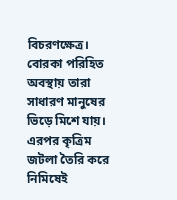বিচরণক্ষেত্র। বোরকা পরিহিত অবস্থায় তারা সাধারণ মানুষের ভিড়ে মিশে যায়। এরপর কৃত্রিম জটলা তৈরি করে নিমিষেই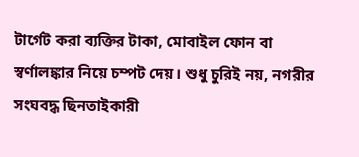টার্গেট করা ব্যক্তির টাকা, মোবাইল ফোন বা স্বর্ণালঙ্কার নিয়ে চম্পট দেয়। শুধু চুরিই নয়, নগরীর সংঘবদ্ধ ছিনতাইকারী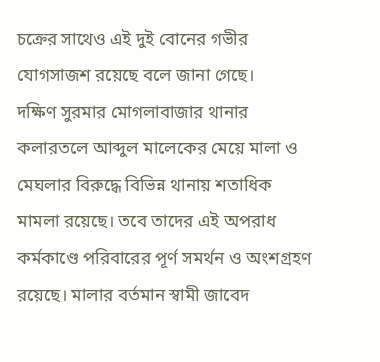চক্রের সাথেও এই দুই বোনের গভীর যোগসাজশ রয়েছে বলে জানা গেছে।
দক্ষিণ সুরমার মোগলাবাজার থানার কলারতলে আব্দুল মালেকের মেয়ে মালা ও মেঘলার বিরুদ্ধে বিভিন্ন থানায় শতাধিক মামলা রয়েছে। তবে তাদের এই অপরাধ কর্মকাণ্ডে পরিবারের পূর্ণ সমর্থন ও অংশগ্রহণ রয়েছে। মালার বর্তমান স্বামী জাবেদ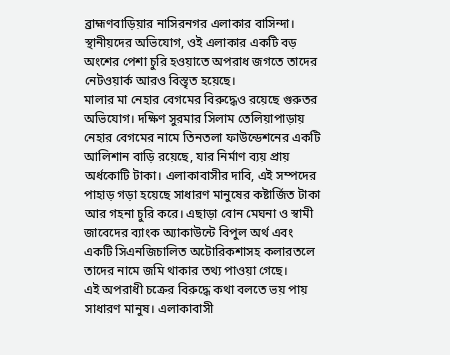ব্রাহ্মণবাড়িয়ার নাসিরনগর এলাকার বাসিন্দা। স্থানীয়দের অভিযোগ, ওই এলাকার একটি বড় অংশের পেশা চুরি হওয়াতে অপরাধ জগতে তাদের নেটওয়ার্ক আরও বিস্তৃত হয়েছে।
মালার মা নেহার বেগমের বিরুদ্ধেও রয়েছে গুরুতর অভিযোগ। দক্ষিণ সুরমার সিলাম তেলিয়াপাড়ায় নেহার বেগমের নামে তিনতলা ফাউন্ডেশনের একটি আলিশান বাড়ি রয়েছে, যার নির্মাণ ব্যয় প্রায় অর্ধকোটি টাকা। এলাকাবাসীর দাবি, এই সম্পদের পাহাড় গড়া হয়েছে সাধারণ মানুষের কষ্টার্জিত টাকা আর গহনা চুরি করে। এছাড়া বোন মেঘনা ও স্বামী জাবেদের ব্যাংক অ্যাকাউন্টে বিপুল অর্থ এবং একটি সিএনজিচালিত অটোরিকশাসহ কলারতলে তাদের নামে জমি থাকার তথ্য পাওয়া গেছে।
এই অপরাধী চক্রের বিরুদ্ধে কথা বলতে ভয় পায় সাধারণ মানুষ। এলাকাবাসী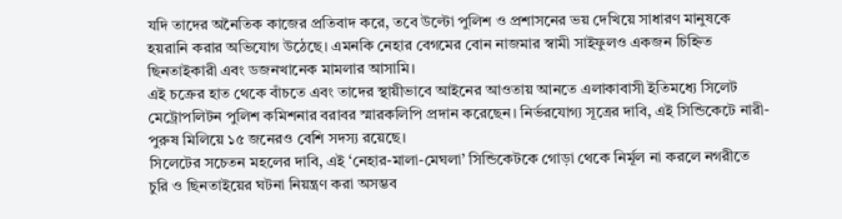যদি তাদের অনৈতিক কাজের প্রতিবাদ করে, তবে উল্টো পুলিশ ও প্রশাসনের ভয় দেখিয়ে সাধারণ মানুষকে হয়রানি করার অভিযোগ উঠেছে। এমনকি নেহার বেগমের বোন নাজমার স্বামী সাইফুলও একজন চিহ্নিত ছিনতাইকারী এবং ডজনখানেক মামলার আসামি।
এই চক্রের হাত থেকে বাঁচতে এবং তাদের স্থায়ীভাবে আইনের আওতায় আনতে এলাকাবাসী ইতিমধ্যে সিলেট মেট্রোপলিটন পুলিশ কমিশনার বরাবর স্মারকলিপি প্রদান করেছেন। নির্ভরযোগ্য সূত্রের দাবি, এই সিন্ডিকেটে নারী-পুরুষ মিলিয়ে ১৫ জনেরও বেশি সদস্য রয়েছে।
সিলেটের সচেতন মহলের দাবি, এই ‘নেহার-মালা-মেঘলা’ সিন্ডিকেটকে গোড়া থেকে নির্মূল না করলে নগরীতে চুরি ও ছিনতাইয়ের ঘটনা নিয়ন্ত্রণ করা অসম্ভব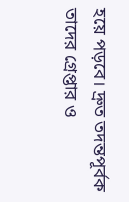হয়ে পড়বে। দ্রুত তদন্তপূর্বক তাদের গ্রেপ্তার ও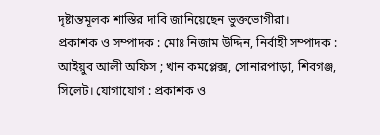দৃষ্টান্তমূলক শাস্তির দাবি জানিয়েছেন ভুক্তভোগীরা।
প্রকাশক ও সম্পাদক : মোঃ নিজাম উদ্দিন, নির্বাহী সম্পাদক : আইয়ুব আলী অফিস ; খান কমপ্লেক্স, সোনারপাড়া, শিবগঞ্জ, সিলেট। যোগাযোগ : প্রকাশক ও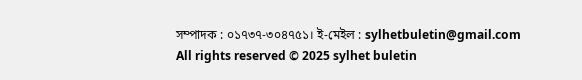সম্পাদক : ০১৭৩৭-৩০৪৭৫১। ই-মেইল : sylhetbuletin@gmail.com
All rights reserved © 2025 sylhet buletin